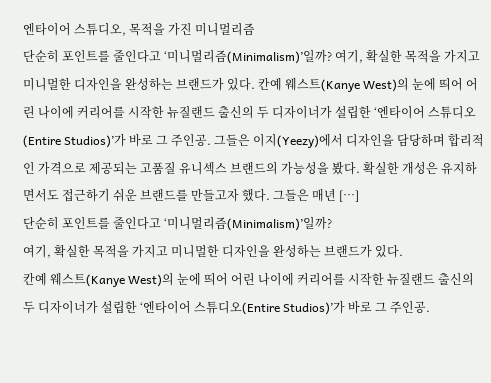엔타이어 스튜디오, 목적을 가진 미니멀리즘
단순히 포인트를 줄인다고 ‘미니멀리즘(Minimalism)’일까? 여기, 확실한 목적을 가지고 미니멀한 디자인을 완성하는 브랜드가 있다. 칸예 웨스트(Kanye West)의 눈에 띄어 어린 나이에 커리어를 시작한 뉴질랜드 출신의 두 디자이너가 설립한 ‘엔타이어 스튜디오(Entire Studios)’가 바로 그 주인공. 그들은 이지(Yeezy)에서 디자인을 담당하며 합리적인 가격으로 제공되는 고품질 유니섹스 브랜드의 가능성을 봤다. 확실한 개성은 유지하면서도 접근하기 쉬운 브랜드를 만들고자 했다. 그들은 매년 […]
단순히 포인트를 줄인다고 ‘미니멀리즘(Minimalism)’일까?
여기, 확실한 목적을 가지고 미니멀한 디자인을 완성하는 브랜드가 있다.
칸예 웨스트(Kanye West)의 눈에 띄어 어린 나이에 커리어를 시작한 뉴질랜드 출신의 두 디자이너가 설립한 ‘엔타이어 스튜디오(Entire Studios)’가 바로 그 주인공.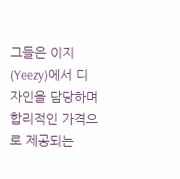그들은 이지(Yeezy)에서 디자인을 담당하며 합리적인 가격으로 제공되는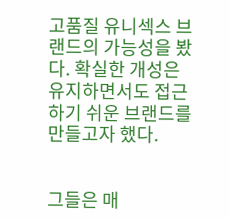고품질 유니섹스 브랜드의 가능성을 봤다. 확실한 개성은 유지하면서도 접근하기 쉬운 브랜드를 만들고자 했다.


그들은 매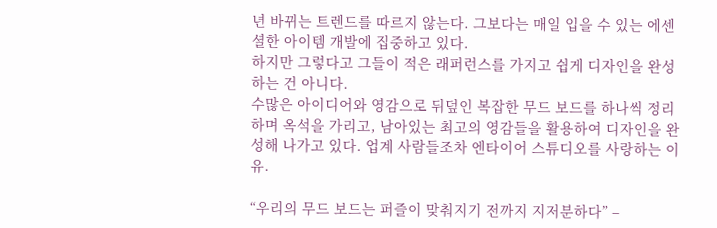년 바뀌는 트렌드를 따르지 않는다. 그보다는 매일 입을 수 있는 에센셜한 아이템 개발에 집중하고 있다.
하지만 그렇다고 그들이 적은 래퍼런스를 가지고 쉽게 디자인을 완성하는 건 아니다.
수많은 아이디어와 영감으로 뒤덮인 복잡한 무드 보드를 하나씩 정리하며 옥석을 가리고, 남아있는 최고의 영감들을 활용하여 디자인을 완성해 나가고 있다. 업계 사람들조차 엔타이어 스튜디오를 사랑하는 이유.

“우리의 무드 보드는 퍼즐이 맞춰지기 전까지 지저분하다” –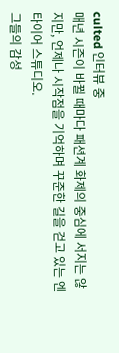culted 인터뷰 중
매년 시즌이 바뀔 때마다 패션계 화제의 중심에 서지는 않지만, 언제나 시작점을 기억하며 꾸준한 길을 걷고 있는 엔타이어 스튜디오.
그들의 감성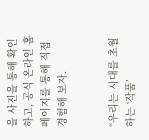을 사진을 통해 확인하고, 공식 온라인 홈페이지를 통해 직접 경험해 보자.


“우리는 시대를 초월하는 ‘작품’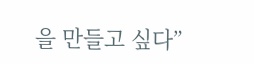을 만들고 싶다”